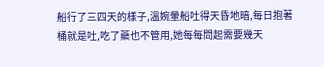船行了三四天的樣子,溫婉暈船吐得天昏地暗,每日抱著桶就是吐,吃了藥也不管用,她每每問起需要幾天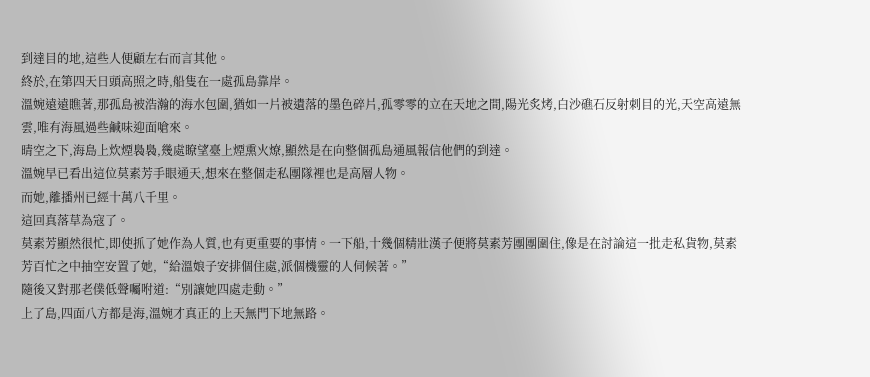到達目的地,這些人便顧左右而言其他。
終於,在第四天日頭高照之時,船隻在一處孤島靠岸。
溫婉遠遠瞧著,那孤島被浩瀚的海水包圍,猶如一片被遺落的墨色碎片,孤零零的立在天地之間,陽光炙烤,白沙礁石反射刺目的光,天空高遠無雲,唯有海風過些鹹味迎面嗆來。
晴空之下,海島上炊煙裊裊,幾處瞭望臺上煙熏火燎,顯然是在向整個孤島通風報信他們的到達。
溫婉早已看出這位莫素芳手眼通天,想來在整個走私團隊裡也是高層人物。
而她,離播州已經十萬八千里。
這回真落草為寇了。
莫素芳顯然很忙,即使抓了她作為人質,也有更重要的事情。一下船,十幾個精壯漢子便將莫素芳團團圍住,像是在討論這一批走私貨物,莫素芳百忙之中抽空安置了她,“給溫娘子安排個住處,派個機靈的人伺候著。”
隨後又對那老僕低聲囑咐道:“別讓她四處走動。”
上了島,四面八方都是海,溫婉才真正的上天無門下地無路。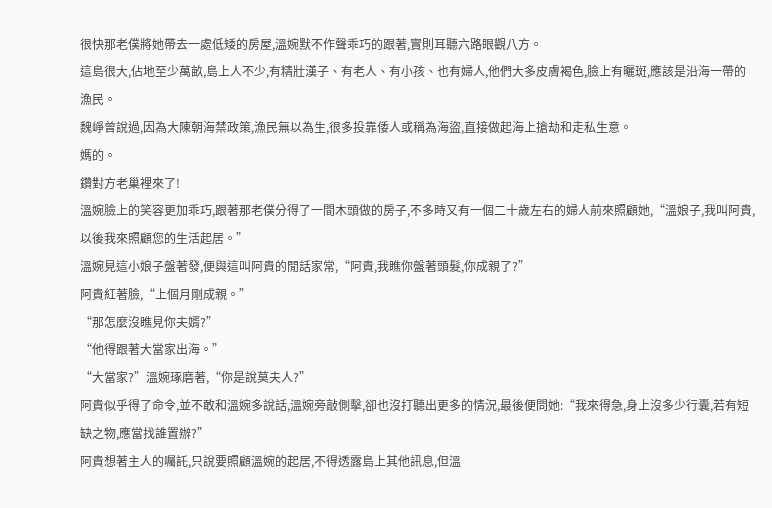很快那老僕將她帶去一處低矮的房屋,溫婉默不作聲乖巧的跟著,實則耳聽六路眼觀八方。
這島很大,佔地至少萬畝,島上人不少,有精壯漢子、有老人、有小孩、也有婦人,他們大多皮膚褐色,臉上有曬斑,應該是沿海一帶的漁民。
魏崢曾說過,因為大陳朝海禁政策,漁民無以為生,很多投靠倭人或稱為海盜,直接做起海上搶劫和走私生意。
媽的。
鑽對方老巢裡來了!
溫婉臉上的笑容更加乖巧,跟著那老僕分得了一間木頭做的房子,不多時又有一個二十歲左右的婦人前來照顧她,“溫娘子,我叫阿貴,以後我來照顧您的生活起居。”
溫婉見這小娘子盤著發,便與這叫阿貴的閒話家常,“阿貴,我瞧你盤著頭髮,你成親了?”
阿貴紅著臉,“上個月剛成親。”
“那怎麼沒瞧見你夫婿?”
“他得跟著大當家出海。”
“大當家?”溫婉琢磨著,“你是說莫夫人?”
阿貴似乎得了命令,並不敢和溫婉多說話,溫婉旁敲側擊,卻也沒打聽出更多的情況,最後便問她:“我來得急,身上沒多少行囊,若有短缺之物,應當找誰置辦?”
阿貴想著主人的囑託,只說要照顧溫婉的起居,不得透露島上其他訊息,但溫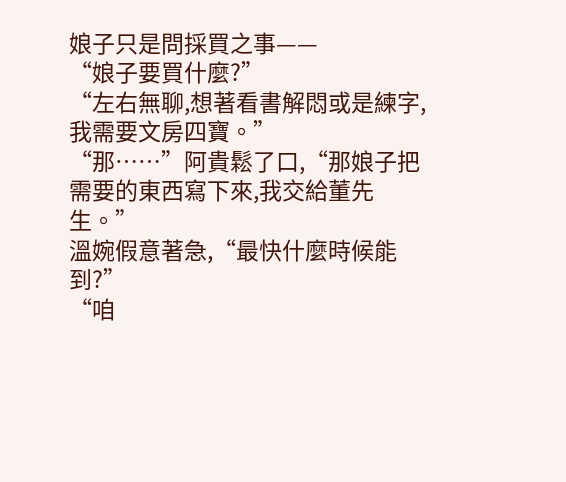娘子只是問採買之事——
“娘子要買什麼?”
“左右無聊,想著看書解悶或是練字,我需要文房四寶。”
“那……”阿貴鬆了口,“那娘子把需要的東西寫下來,我交給董先生。”
溫婉假意著急,“最快什麼時候能到?”
“咱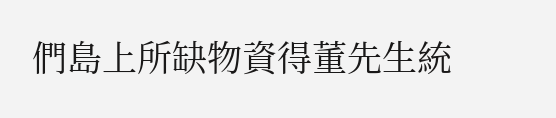們島上所缺物資得董先生統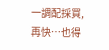一調配採買,再快…也得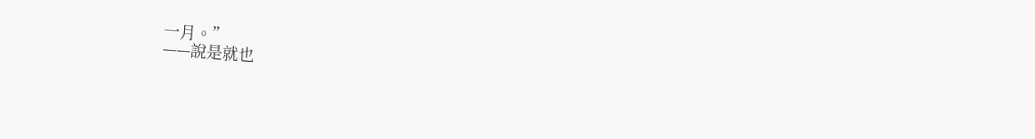一月。”
——說是就也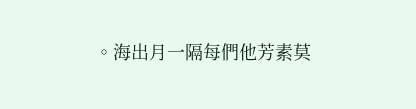。海出月一隔每們他芳素莫